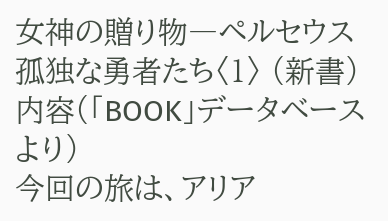女神の贈り物―ペルセウス孤独な勇者たち〈1〉 (新書)
内容(「BOOK」データベースより)
今回の旅は、アリア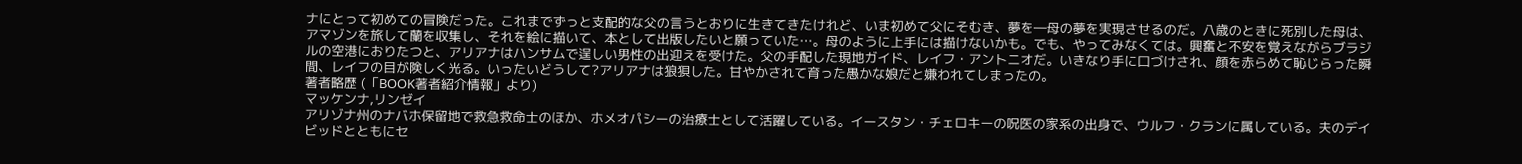ナにとって初めての冒険だった。これまでずっと支配的な父の言うとおりに生きてきたけれど、いま初めて父にそむき、夢を―母の夢を実現させるのだ。八歳のときに死別した母は、アマゾンを旅して蘭を収集し、それを絵に描いて、本として出版したいと願っていた…。母のように上手には描けないかも。でも、やってみなくては。興奮と不安を覚えながらブラジルの空港におりたつと、アリアナはハンサムで逞しい男性の出迎えを受けた。父の手配した現地ガイド、レイフ・アントニオだ。いきなり手に口づけされ、顔を赤らめて恥じらった瞬間、レイフの目が険しく光る。いったいどうして?アリアナは狼狽した。甘やかされて育った愚かな娘だと嫌われてしまったの。
著者略歴 (「BOOK著者紹介情報」より)
マッケンナ,リンゼイ
アリゾナ州のナバホ保留地で救急救命士のほか、ホメオパシーの治療士として活躍している。イースタン・チェロキーの呪医の家系の出身で、ウルフ・クランに属している。夫のデイビッドとともにセ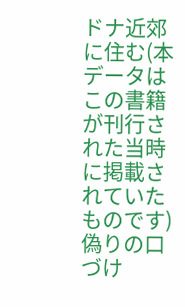ドナ近郊に住む(本データはこの書籍が刊行された当時に掲載されていたものです)
偽りの口づけ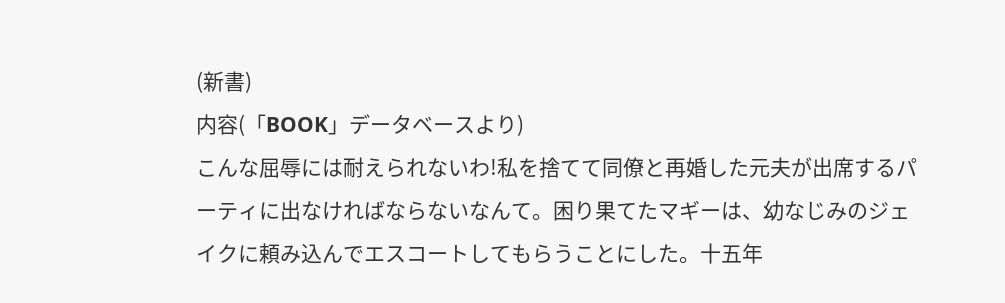(新書)
内容(「BOOK」データベースより)
こんな屈辱には耐えられないわ!私を捨てて同僚と再婚した元夫が出席するパーティに出なければならないなんて。困り果てたマギーは、幼なじみのジェイクに頼み込んでエスコートしてもらうことにした。十五年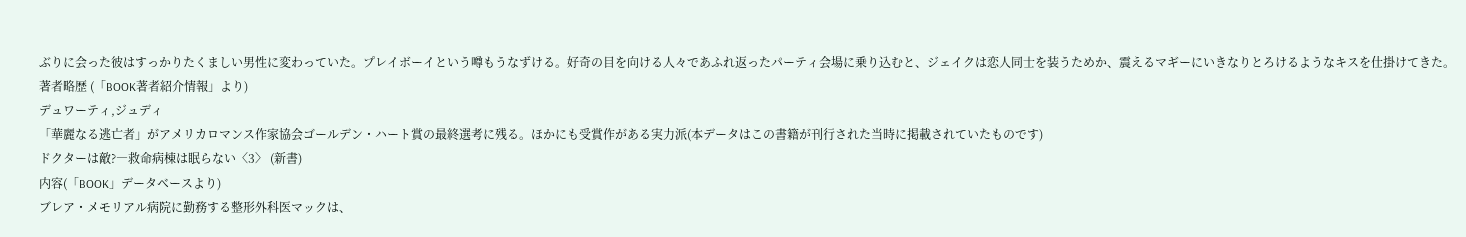ぶりに会った彼はすっかりたくましい男性に変わっていた。プレイボーイという噂もうなずける。好奇の目を向ける人々であふれ返ったパーティ会場に乗り込むと、ジェイクは恋人同士を装うためか、震えるマギーにいきなりとろけるようなキスを仕掛けてきた。
著者略歴 (「BOOK著者紹介情報」より)
デュワーティ,ジュディ
「華麗なる逃亡者」がアメリカロマンス作家協会ゴールデン・ハート賞の最終選考に残る。ほかにも受賞作がある実力派(本データはこの書籍が刊行された当時に掲載されていたものです)
ドクターは敵?―救命病棟は眠らない〈3〉 (新書)
内容(「BOOK」データベースより)
ブレア・メモリアル病院に勤務する整形外科医マックは、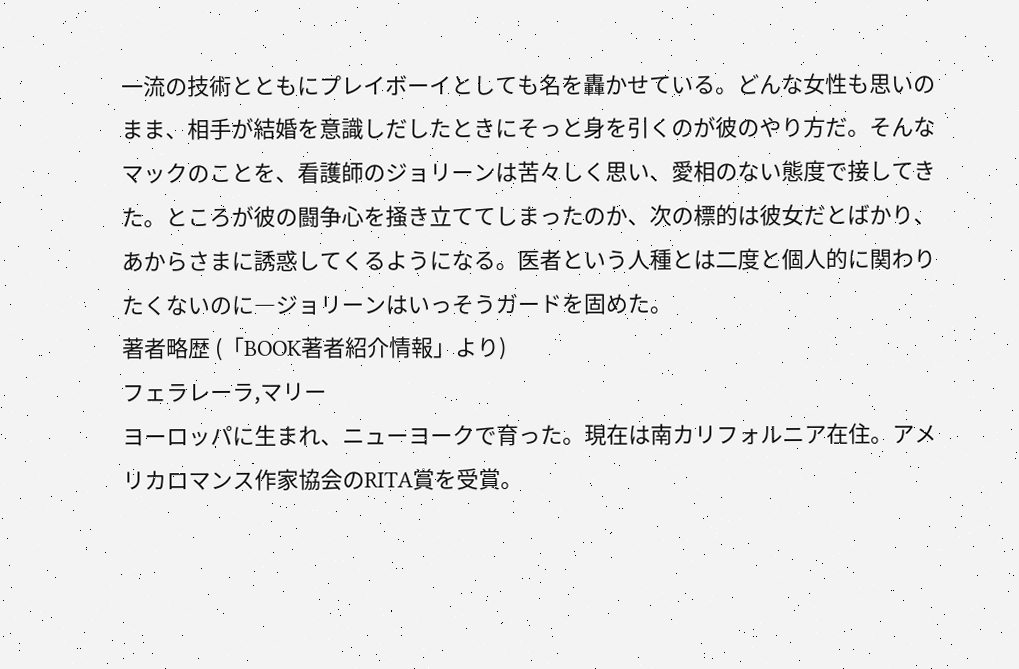一流の技術とともにプレイボーイとしても名を轟かせている。どんな女性も思いのまま、相手が結婚を意識しだしたときにそっと身を引くのが彼のやり方だ。そんなマックのことを、看護師のジョリーンは苦々しく思い、愛相のない態度で接してきた。ところが彼の闘争心を掻き立ててしまったのか、次の標的は彼女だとばかり、あからさまに誘惑してくるようになる。医者という人種とは二度と個人的に関わりたくないのに―ジョリーンはいっそうガードを固めた。
著者略歴 (「BOOK著者紹介情報」より)
フェラレーラ,マリー
ヨーロッパに生まれ、ニューヨークで育った。現在は南カリフォルニア在住。アメリカロマンス作家協会のRITA賞を受賞。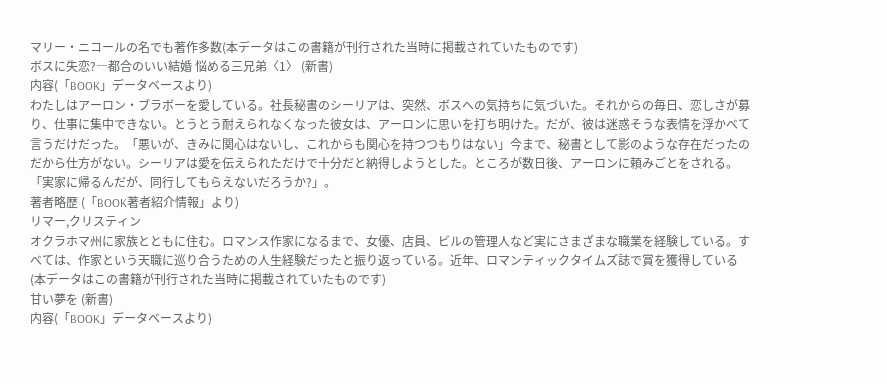マリー・ニコールの名でも著作多数(本データはこの書籍が刊行された当時に掲載されていたものです)
ボスに失恋?―都合のいい結婚 悩める三兄弟〈1〉 (新書)
内容(「BOOK」データベースより)
わたしはアーロン・ブラボーを愛している。社長秘書のシーリアは、突然、ボスへの気持ちに気づいた。それからの毎日、恋しさが募り、仕事に集中できない。とうとう耐えられなくなった彼女は、アーロンに思いを打ち明けた。だが、彼は迷惑そうな表情を浮かべて言うだけだった。「悪いが、きみに関心はないし、これからも関心を持つつもりはない」今まで、秘書として影のような存在だったのだから仕方がない。シーリアは愛を伝えられただけで十分だと納得しようとした。ところが数日後、アーロンに頼みごとをされる。「実家に帰るんだが、同行してもらえないだろうか?」。
著者略歴 (「BOOK著者紹介情報」より)
リマー,クリスティン
オクラホマ州に家族とともに住む。ロマンス作家になるまで、女優、店員、ビルの管理人など実にさまざまな職業を経験している。すべては、作家という天職に巡り合うための人生経験だったと振り返っている。近年、ロマンティックタイムズ誌で賞を獲得している(本データはこの書籍が刊行された当時に掲載されていたものです)
甘い夢を (新書)
内容(「BOOK」データベースより)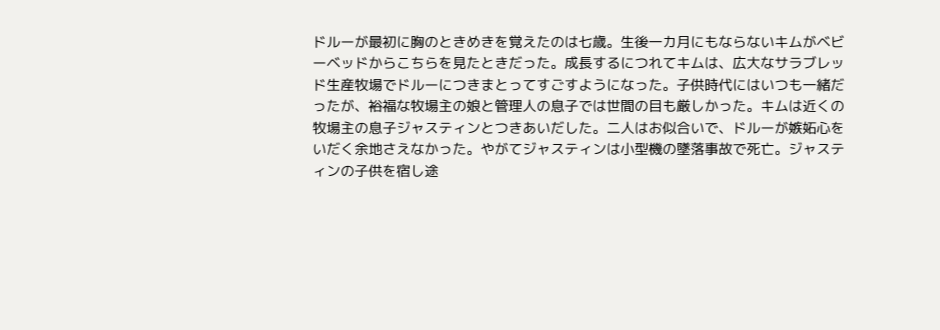ドルーが最初に胸のときめきを覚えたのは七歳。生後一カ月にもならないキムがベビーベッドからこちらを見たときだった。成長するにつれてキムは、広大なサラブレッド生産牧場でドルーにつきまとってすごすようになった。子供時代にはいつも一緒だったが、裕福な牧場主の娘と管理人の息子では世間の目も厳しかった。キムは近くの牧場主の息子ジャスティンとつきあいだした。二人はお似合いで、ドルーが嫉妬心をいだく余地さえなかった。やがてジャスティンは小型機の墜落事故で死亡。ジャスティンの子供を宿し途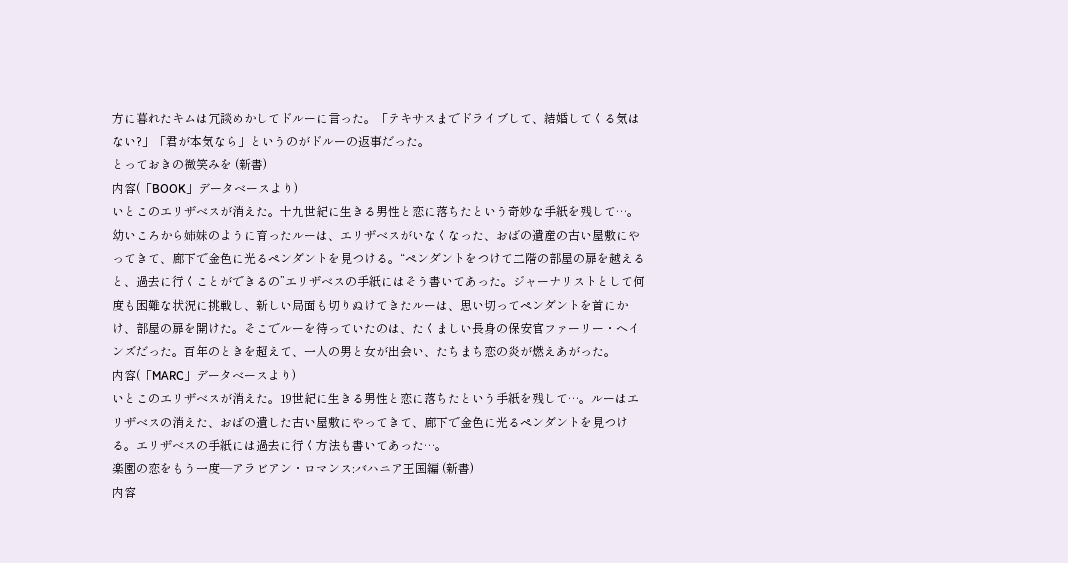方に暮れたキムは冗談めかしてドルーに言った。「テキサスまでドライブして、結婚してくる気はない?」「君が本気なら」というのがドルーの返事だった。
とっておきの微笑みを (新書)
内容(「BOOK」データベースより)
いとこのエリザベスが消えた。十九世紀に生きる男性と恋に落ちたという奇妙な手紙を残して…。幼いころから姉妹のように育ったルーは、エリザベスがいなくなった、おばの遺産の古い屋敷にやってきて、廊下で金色に光るペンダントを見つける。“ペンダントをつけて二階の部屋の扉を越えると、過去に行くことができるの”エリザベスの手紙にはそう書いてあった。ジャーナリストとして何度も困難な状況に挑戦し、新しい局面も切りぬけてきたルーは、思い切ってペンダントを首にかけ、部屋の扉を開けた。そこでルーを待っていたのは、たくましい長身の保安官ファーリー・ヘインズだった。百年のときを超えて、一人の男と女が出会い、たちまち恋の炎が燃えあがった。
内容(「MARC」データベースより)
いとこのエリザベスが消えた。19世紀に生きる男性と恋に落ちたという手紙を残して…。ルーはエリザベスの消えた、おばの遺した古い屋敷にやってきて、廊下で金色に光るペンダントを見つける。エリザベスの手紙には過去に行く方法も書いてあった…。
楽園の恋をもう一度―アラビアン・ロマンス:バハニア王国編 (新書)
内容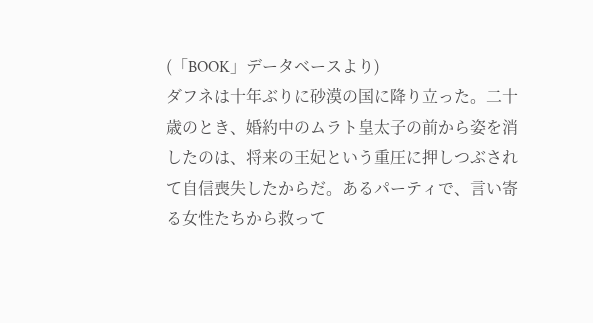(「BOOK」データベースより)
ダフネは十年ぶりに砂漠の国に降り立った。二十歳のとき、婚約中のムラト皇太子の前から姿を消したのは、将来の王妃という重圧に押しつぶされて自信喪失したからだ。あるパーティで、言い寄る女性たちから救って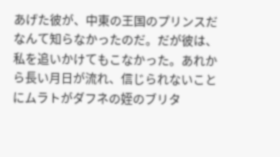あげた彼が、中東の王国のプリンスだなんて知らなかったのだ。だが彼は、私を追いかけてもこなかった。あれから長い月日が流れ、信じられないことにムラトがダフネの姪のブリタ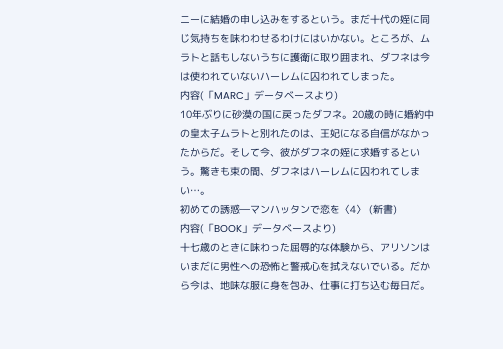ニーに結婚の申し込みをするという。まだ十代の姪に同じ気持ちを味わわせるわけにはいかない。ところが、ムラトと話もしないうちに護衛に取り囲まれ、ダフネは今は使われていないハーレムに囚われてしまった。
内容(「MARC」データベースより)
10年ぶりに砂漠の国に戻ったダフネ。20歳の時に婚約中の皇太子ムラトと別れたのは、王妃になる自信がなかったからだ。そして今、彼がダフネの姪に求婚するという。驚きも束の間、ダフネはハーレムに囚われてしまい…。
初めての誘惑―マンハッタンで恋を〈4〉 (新書)
内容(「BOOK」データベースより)
十七歳のときに味わった屈辱的な体験から、アリソンはいまだに男性への恐怖と警戒心を拭えないでいる。だから今は、地味な服に身を包み、仕事に打ち込む毎日だ。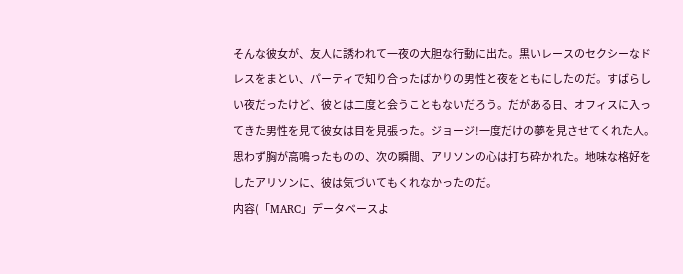そんな彼女が、友人に誘われて一夜の大胆な行動に出た。黒いレースのセクシーなドレスをまとい、パーティで知り合ったばかりの男性と夜をともにしたのだ。すばらしい夜だったけど、彼とは二度と会うこともないだろう。だがある日、オフィスに入ってきた男性を見て彼女は目を見張った。ジョージ!一度だけの夢を見させてくれた人。思わず胸が高鳴ったものの、次の瞬間、アリソンの心は打ち砕かれた。地味な格好をしたアリソンに、彼は気づいてもくれなかったのだ。
内容(「MARC」データベースよ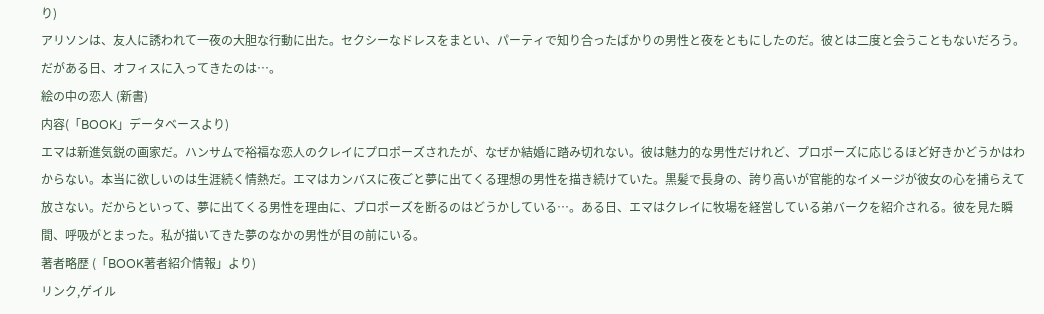り)
アリソンは、友人に誘われて一夜の大胆な行動に出た。セクシーなドレスをまとい、パーティで知り合ったばかりの男性と夜をともにしたのだ。彼とは二度と会うこともないだろう。だがある日、オフィスに入ってきたのは…。
絵の中の恋人 (新書)
内容(「BOOK」データベースより)
エマは新進気鋭の画家だ。ハンサムで裕福な恋人のクレイにプロポーズされたが、なぜか結婚に踏み切れない。彼は魅力的な男性だけれど、プロポーズに応じるほど好きかどうかはわからない。本当に欲しいのは生涯続く情熱だ。エマはカンバスに夜ごと夢に出てくる理想の男性を描き続けていた。黒髪で長身の、誇り高いが官能的なイメージが彼女の心を捕らえて放さない。だからといって、夢に出てくる男性を理由に、プロポーズを断るのはどうかしている…。ある日、エマはクレイに牧場を経営している弟バークを紹介される。彼を見た瞬間、呼吸がとまった。私が描いてきた夢のなかの男性が目の前にいる。
著者略歴 (「BOOK著者紹介情報」より)
リンク,ゲイル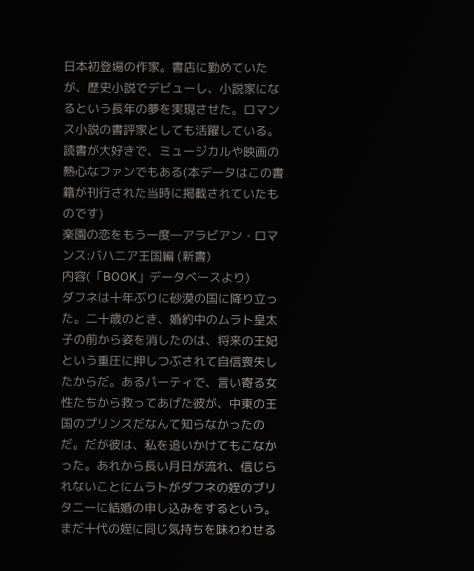日本初登場の作家。書店に勤めていたが、歴史小説でデビューし、小説家になるという長年の夢を実現させた。ロマンス小説の書評家としても活躍している。読書が大好きで、ミュージカルや映画の熱心なファンでもある(本データはこの書籍が刊行された当時に掲載されていたものです)
楽園の恋をもう一度―アラビアン・ロマンス:バハニア王国編 (新書)
内容(「BOOK」データベースより)
ダフネは十年ぶりに砂漠の国に降り立った。二十歳のとき、婚約中のムラト皇太子の前から姿を消したのは、将来の王妃という重圧に押しつぶされて自信喪失したからだ。あるパーティで、言い寄る女性たちから救ってあげた彼が、中東の王国のプリンスだなんて知らなかったのだ。だが彼は、私を追いかけてもこなかった。あれから長い月日が流れ、信じられないことにムラトがダフネの姪のブリタニーに結婚の申し込みをするという。まだ十代の姪に同じ気持ちを味わわせる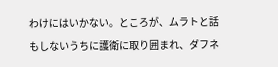わけにはいかない。ところが、ムラトと話もしないうちに護衛に取り囲まれ、ダフネ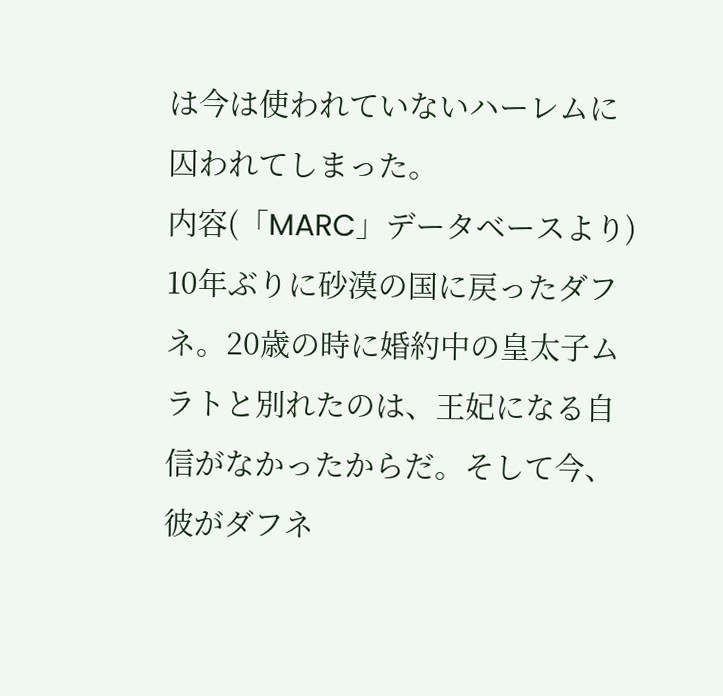は今は使われていないハーレムに囚われてしまった。
内容(「MARC」データベースより)
10年ぶりに砂漠の国に戻ったダフネ。20歳の時に婚約中の皇太子ムラトと別れたのは、王妃になる自信がなかったからだ。そして今、彼がダフネ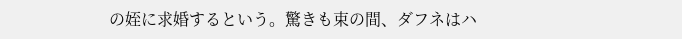の姪に求婚するという。驚きも束の間、ダフネはハ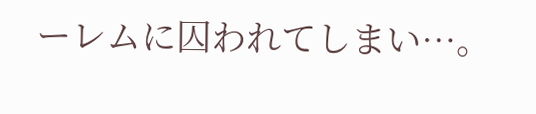ーレムに囚われてしまい…。